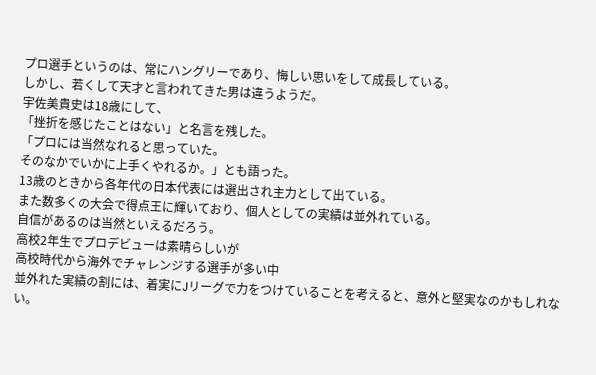プロ選手というのは、常にハングリーであり、悔しい思いをして成長している。
しかし、若くして天才と言われてきた男は違うようだ。
宇佐美貴史は18歳にして、
「挫折を感じたことはない」と名言を残した。
「プロには当然なれると思っていた。
そのなかでいかに上手くやれるか。」とも語った。
13歳のときから各年代の日本代表には選出され主力として出ている。
また数多くの大会で得点王に輝いており、個人としての実績は並外れている。
自信があるのは当然といえるだろう。
高校2年生でプロデビューは素晴らしいが
高校時代から海外でチャレンジする選手が多い中
並外れた実績の割には、着実にJリーグで力をつけていることを考えると、意外と堅実なのかもしれない。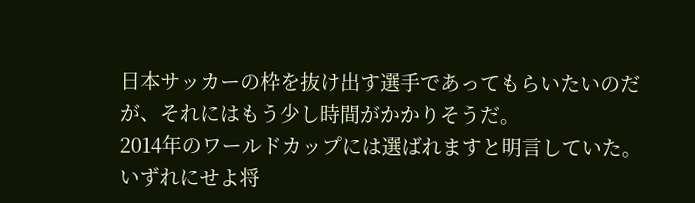日本サッカーの枠を抜け出す選手であってもらいたいのだが、それにはもう少し時間がかかりそうだ。
2014年のワールドカップには選ばれますと明言していた。
いずれにせよ将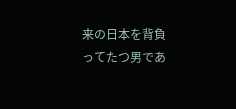来の日本を背負ってたつ男であ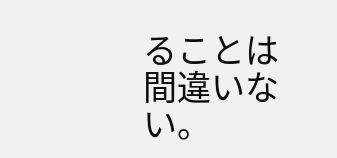ることは間違いない。